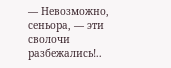— Невозможно, сеньора, — эти сволочи разбежались!..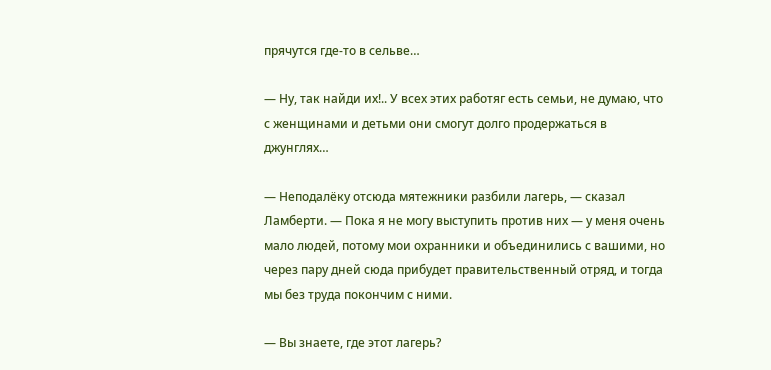прячутся где-то в сельве…

— Ну, так найди их!.. У всех этих работяг есть семьи, не думаю, что с женщинами и детьми они смогут долго продержаться в джунглях…

— Неподалёку отсюда мятежники разбили лагерь, — сказал Ламберти. — Пока я не могу выступить против них — у меня очень мало людей, потому мои охранники и объединились с вашими, но через пару дней сюда прибудет правительственный отряд, и тогда мы без труда покончим с ними.

— Вы знаете, где этот лагерь?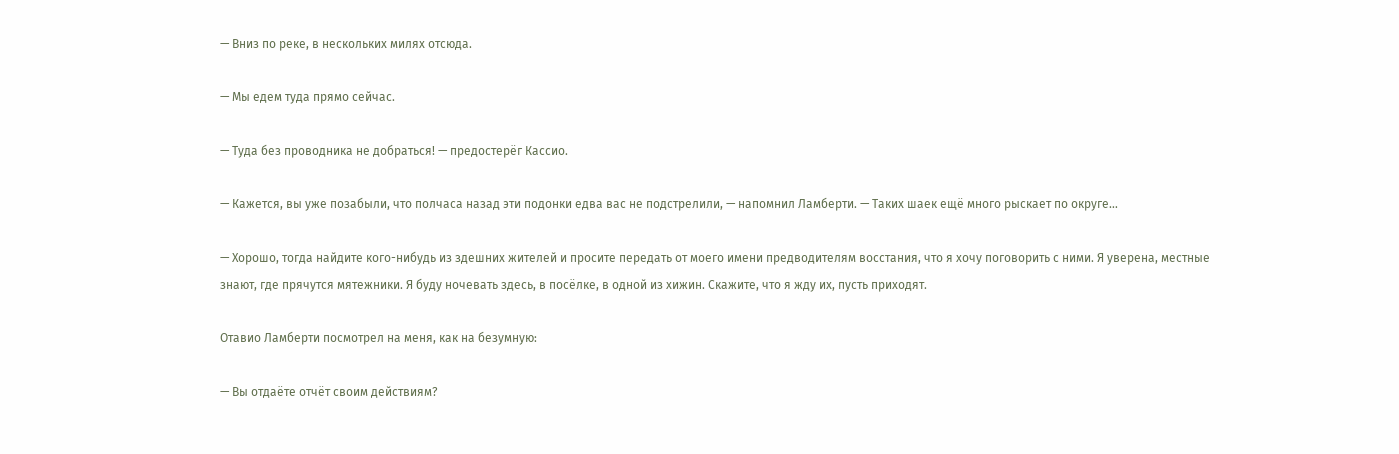— Вниз по реке, в нескольких милях отсюда.

— Мы едем туда прямо сейчас.

— Туда без проводника не добраться! — предостерёг Кассио.

— Кажется, вы уже позабыли, что полчаса назад эти подонки едва вас не подстрелили, — напомнил Ламберти. — Таких шаек ещё много рыскает по округе…

— Хорошо, тогда найдите кого-нибудь из здешних жителей и просите передать от моего имени предводителям восстания, что я хочу поговорить с ними. Я уверена, местные знают, где прячутся мятежники. Я буду ночевать здесь, в посёлке, в одной из хижин. Скажите, что я жду их, пусть приходят.

Отавио Ламберти посмотрел на меня, как на безумную:

— Вы отдаёте отчёт своим действиям?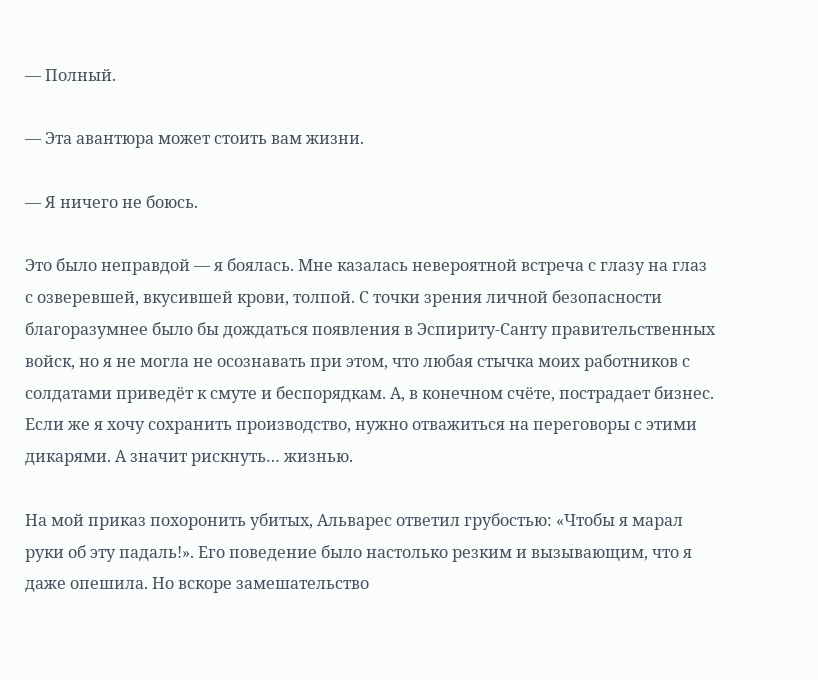— Полный.

— Эта авантюра может стоить вам жизни.

— Я ничего не боюсь.

Это было неправдой — я боялась. Мне казалась невероятной встреча с глазу на глаз с озверевшей, вкусившей крови, толпой. С точки зрения личной безопасности благоразумнее было бы дождаться появления в Эспириту-Санту правительственных войск, но я не могла не осознавать при этом, что любая стычка моих работников с солдатами приведёт к смуте и беспорядкам. А, в конечном счёте, пострадает бизнес. Если же я хочу сохранить производство, нужно отважиться на переговоры с этими дикарями. А значит рискнуть… жизнью.

На мой приказ похоронить убитых, Альварес ответил грубостью: «Чтобы я марал руки об эту падаль!». Его поведение было настолько резким и вызывающим, что я даже опешила. Но вскоре замешательство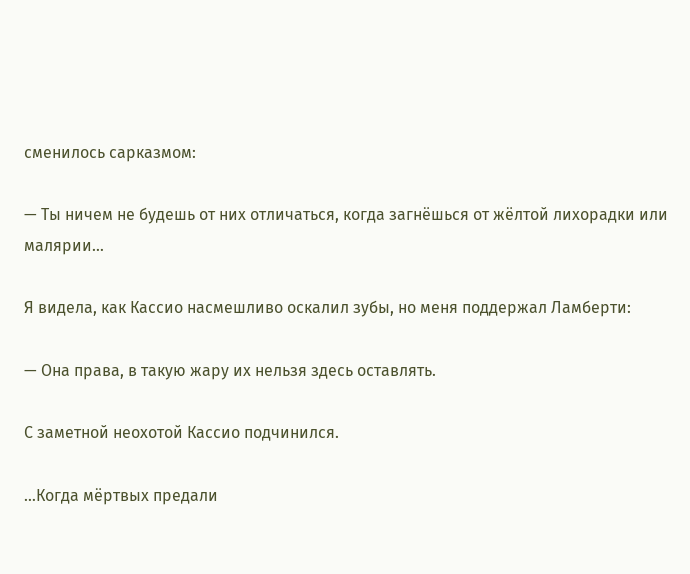сменилось сарказмом:

— Ты ничем не будешь от них отличаться, когда загнёшься от жёлтой лихорадки или малярии…

Я видела, как Кассио насмешливо оскалил зубы, но меня поддержал Ламберти:

— Она права, в такую жару их нельзя здесь оставлять.

С заметной неохотой Кассио подчинился.

…Когда мёртвых предали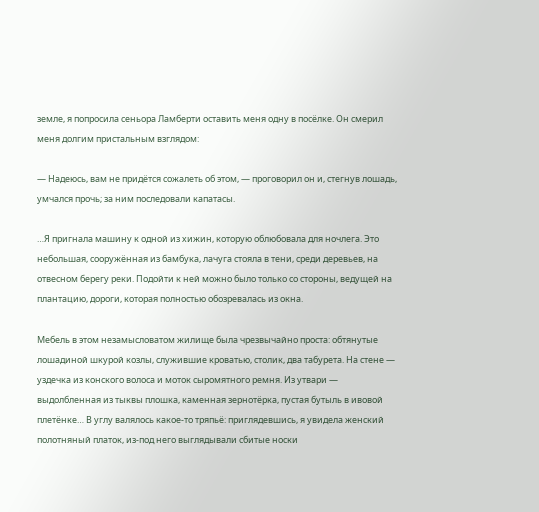земле, я попросила сеньора Ламберти оставить меня одну в посёлке. Он смерил меня долгим пристальным взглядом:

— Надеюсь, вам не придётся сожалеть об этом, — проговорил он и, стегнув лошадь, умчался прочь; за ним последовали капатасы.

…Я пригнала машину к одной из хижин, которую облюбовала для ночлега. Это небольшая, сооружённая из бамбука, лачуга стояла в тени, среди деревьев, на отвесном берегу реки. Подойти к ней можно было только со стороны, ведущей на плантацию, дороги, которая полностью обозревалась из окна.

Мебель в этом незамысловатом жилище была чрезвычайно проста: обтянутые лошадиной шкурой козлы, служившие кроватью, столик, два табурета. На стене — уздечка из конского волоса и моток сыромятного ремня. Из утвари — выдолбленная из тыквы плошка, каменная зернотёрка, пустая бутыль в ивовой плетёнке… В углу валялось какое-то тряпьё: приглядевшись, я увидела женский полотняный платок, из-под него выглядывали сбитые носки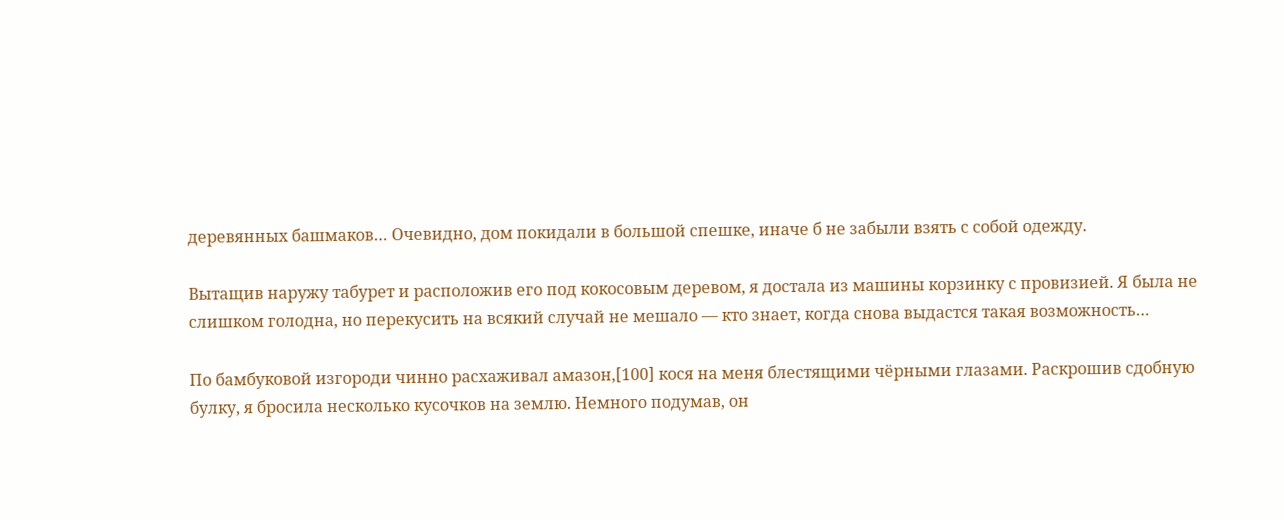деревянных башмаков… Очевидно, дом покидали в большой спешке, иначе б не забыли взять с собой одежду.

Вытащив наружу табурет и расположив его под кокосовым деревом, я достала из машины корзинку с провизией. Я была не слишком голодна, но перекусить на всякий случай не мешало — кто знает, когда снова выдастся такая возможность…

По бамбуковой изгороди чинно расхаживал амазон,[100] кося на меня блестящими чёрными глазами. Раскрошив сдобную булку, я бросила несколько кусочков на землю. Немного подумав, он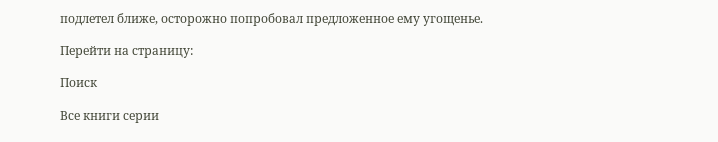подлетел ближе, осторожно попробовал предложенное ему угощенье.

Перейти на страницу:

Поиск

Все книги серии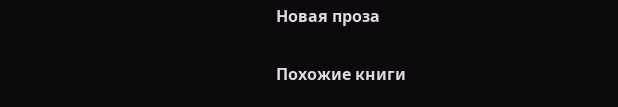Новая проза

Похожие книги